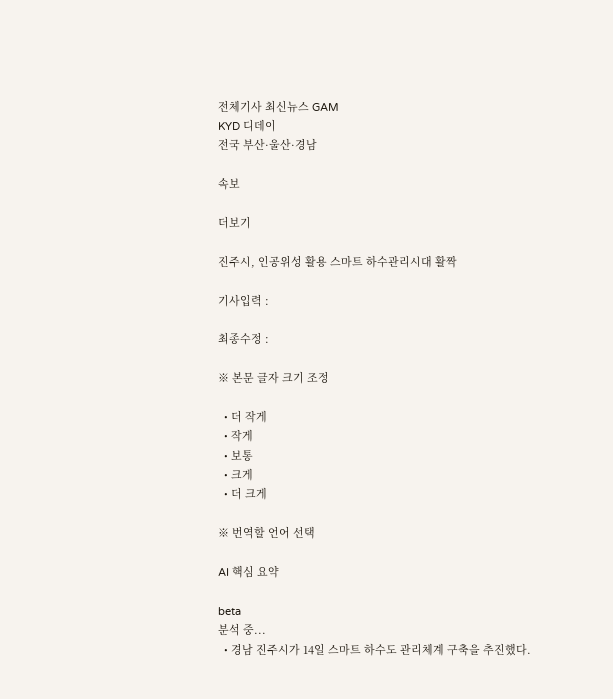전체기사 최신뉴스 GAM
KYD 디데이
전국 부산·울산·경남

속보

더보기

진주시, 인공위성 활용 스마트 하수관리시대 활짝

기사입력 :

최종수정 :

※ 본문 글자 크기 조정

  • 더 작게
  • 작게
  • 보통
  • 크게
  • 더 크게

※ 번역할 언어 선택

AI 핵심 요약

beta
분석 중...
  • 경남 진주시가 14일 스마트 하수도 관리체계 구축을 추진했다.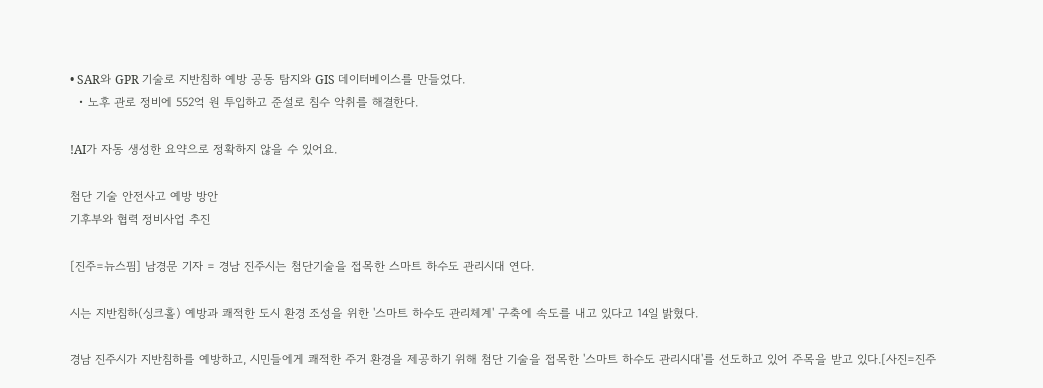• SAR와 GPR 기술로 지반침하 예방 공동 탐지와 GIS 데이터베이스를 만들었다.
  • 노후 관로 정비에 552억 원 투입하고 준설로 침수 악취를 해결한다.

!AI가 자동 생성한 요약으로 정확하지 않을 수 있어요.

첨단 기술 안전사고 예방 방안
기후부와 협력 정비사업 추진

[진주=뉴스핌] 남경문 기자 = 경남 진주시는 첨단기술을 접목한 스마트 하수도 관리시대 연다.

시는 지반침하(싱크홀) 예방과 쾌적한 도시 환경 조성을 위한 '스마트 하수도 관리체계' 구축에 속도를 내고 있다고 14일 밝혔다.

경남 진주시가 지반침하를 예방하고, 시민들에게 쾌적한 주거 환경을 제공하기 위해 첨단 기술을 접목한 '스마트 하수도 관리시대'를 선도하고 있어 주목을 받고 있다.[사진=진주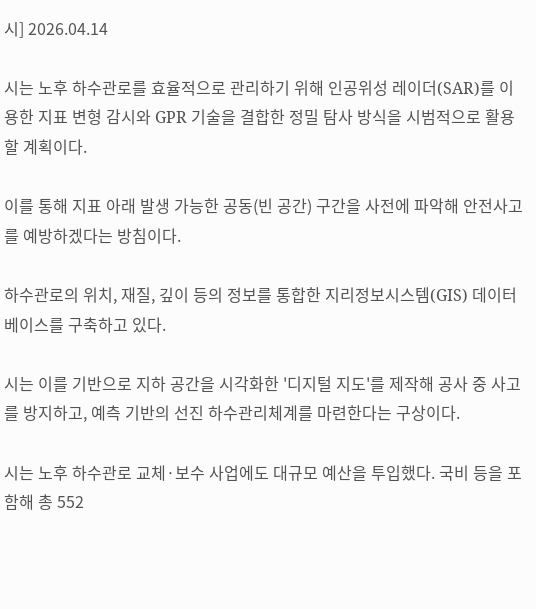시] 2026.04.14

시는 노후 하수관로를 효율적으로 관리하기 위해 인공위성 레이더(SAR)를 이용한 지표 변형 감시와 GPR 기술을 결합한 정밀 탐사 방식을 시범적으로 활용할 계획이다.

이를 통해 지표 아래 발생 가능한 공동(빈 공간) 구간을 사전에 파악해 안전사고를 예방하겠다는 방침이다.

하수관로의 위치, 재질, 깊이 등의 정보를 통합한 지리정보시스템(GIS) 데이터베이스를 구축하고 있다.

시는 이를 기반으로 지하 공간을 시각화한 '디지털 지도'를 제작해 공사 중 사고를 방지하고, 예측 기반의 선진 하수관리체계를 마련한다는 구상이다.

시는 노후 하수관로 교체·보수 사업에도 대규모 예산을 투입했다. 국비 등을 포함해 총 552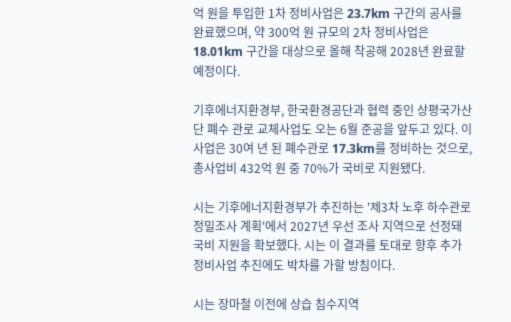억 원을 투입한 1차 정비사업은 23.7km 구간의 공사를 완료했으며, 약 300억 원 규모의 2차 정비사업은 18.01km 구간을 대상으로 올해 착공해 2028년 완료할 예정이다.

기후에너지환경부, 한국환경공단과 협력 중인 상평국가산단 폐수 관로 교체사업도 오는 6월 준공을 앞두고 있다. 이 사업은 30여 년 된 폐수관로 17.3km를 정비하는 것으로, 총사업비 432억 원 중 70%가 국비로 지원됐다.

시는 기후에너지환경부가 추진하는 '제3차 노후 하수관로 정밀조사 계획'에서 2027년 우선 조사 지역으로 선정돼 국비 지원을 확보했다. 시는 이 결과를 토대로 향후 추가 정비사업 추진에도 박차를 가할 방침이다.

시는 장마철 이전에 상습 침수지역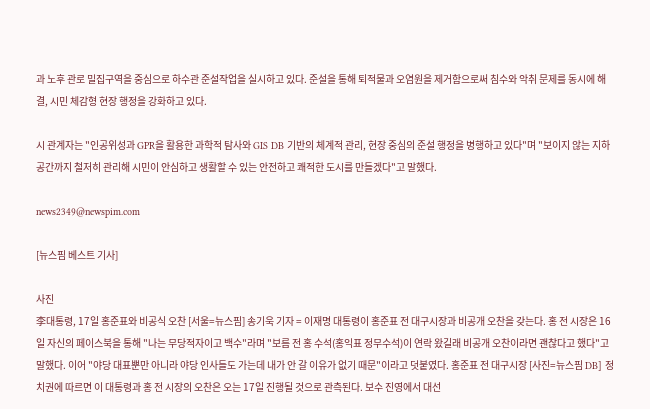과 노후 관로 밀집구역을 중심으로 하수관 준설작업을 실시하고 있다. 준설을 통해 퇴적물과 오염원을 제거함으로써 침수와 악취 문제를 동시에 해결, 시민 체감형 현장 행정을 강화하고 있다.

시 관계자는 "인공위성과 GPR을 활용한 과학적 탐사와 GIS DB 기반의 체계적 관리, 현장 중심의 준설 행정을 병행하고 있다"며 "보이지 않는 지하 공간까지 철저히 관리해 시민이 안심하고 생활할 수 있는 안전하고 쾌적한 도시를 만들겠다"고 말했다.

news2349@newspim.com

[뉴스핌 베스트 기사]

사진
李대통령, 17일 홍준표와 비공식 오찬 [서울=뉴스핌] 송기욱 기자 = 이재명 대통령이 홍준표 전 대구시장과 비공개 오찬을 갖는다. 홍 전 시장은 16일 자신의 페이스북을 통해 "나는 무당적자이고 백수"라며 "보름 전 홍 수석(홍익표 정무수석)이 연락 왔길래 비공개 오찬이라면 괜찮다고 했다"고 말했다. 이어 "야당 대표뿐만 아니라 야당 인사들도 가는데 내가 안 갈 이유가 없기 때문"이라고 덧붙였다. 홍준표 전 대구시장 [사진=뉴스핌 DB] 정치권에 따르면 이 대통령과 홍 전 시장의 오찬은 오는 17일 진행될 것으로 관측된다. 보수 진영에서 대선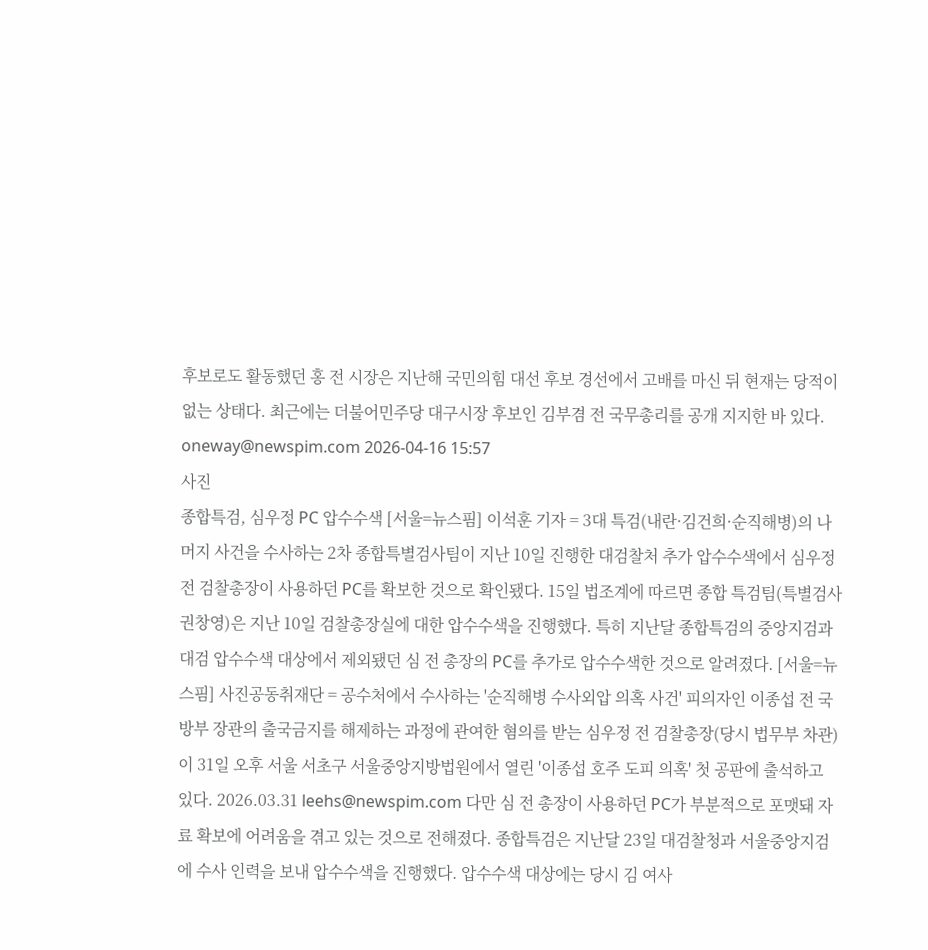후보로도 활동했던 홍 전 시장은 지난해 국민의힘 대선 후보 경선에서 고배를 마신 뒤 현재는 당적이 없는 상태다. 최근에는 더불어민주당 대구시장 후보인 김부겸 전 국무총리를 공개 지지한 바 있다. oneway@newspim.com 2026-04-16 15:57
사진
종합특검, 심우정 PC 압수수색 [서울=뉴스핌] 이석훈 기자 = 3대 특검(내란·김건희·순직해병)의 나머지 사건을 수사하는 2차 종합특별검사팀이 지난 10일 진행한 대검찰처 추가 압수수색에서 심우정 전 검찰총장이 사용하던 PC를 확보한 것으로 확인됐다. 15일 법조계에 따르면 종합 특검팀(특별검사 권창영)은 지난 10일 검찰총장실에 대한 압수수색을 진행했다. 특히 지난달 종합특검의 중앙지검과 대검 압수수색 대상에서 제외됐던 심 전 총장의 PC를 추가로 압수수색한 것으로 알려졌다. [서울=뉴스핌] 사진공동취재단 = 공수처에서 수사하는 '순직해병 수사외압 의혹 사건' 피의자인 이종섭 전 국방부 장관의 출국금지를 해제하는 과정에 관여한 혐의를 받는 심우정 전 검찰총장(당시 법무부 차관)이 31일 오후 서울 서초구 서울중앙지방법원에서 열린 '이종섭 호주 도피 의혹' 첫 공판에 출석하고 있다. 2026.03.31 leehs@newspim.com 다만 심 전 총장이 사용하던 PC가 부분적으로 포맷돼 자료 확보에 어려움을 겪고 있는 것으로 전해졌다. 종합특검은 지난달 23일 대검찰청과 서울중앙지검에 수사 인력을 보내 압수수색을 진행했다. 압수수색 대상에는 당시 김 여사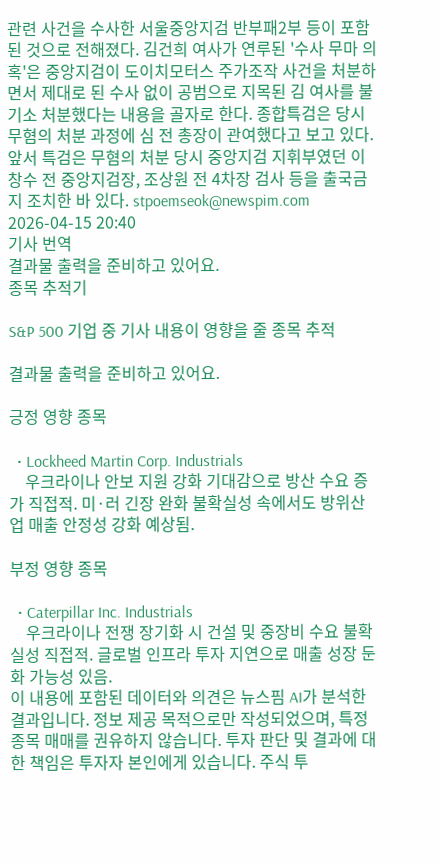관련 사건을 수사한 서울중앙지검 반부패2부 등이 포함된 것으로 전해졌다. 김건희 여사가 연루된 '수사 무마 의혹'은 중앙지검이 도이치모터스 주가조작 사건을 처분하면서 제대로 된 수사 없이 공범으로 지목된 김 여사를 불기소 처분했다는 내용을 골자로 한다. 종합특검은 당시 무혐의 처분 과정에 심 전 총장이 관여했다고 보고 있다. 앞서 특검은 무혐의 처분 당시 중앙지검 지휘부였던 이창수 전 중앙지검장, 조상원 전 4차장 검사 등을 출국금지 조치한 바 있다. stpoemseok@newspim.com 2026-04-15 20:40
기사 번역
결과물 출력을 준비하고 있어요.
종목 추적기

S&P 500 기업 중 기사 내용이 영향을 줄 종목 추적

결과물 출력을 준비하고 있어요.

긍정 영향 종목

  • Lockheed Martin Corp. Industrials
    우크라이나 안보 지원 강화 기대감으로 방산 수요 증가 직접적. 미·러 긴장 완화 불확실성 속에서도 방위산업 매출 안정성 강화 예상됨.

부정 영향 종목

  • Caterpillar Inc. Industrials
    우크라이나 전쟁 장기화 시 건설 및 중장비 수요 불확실성 직접적. 글로벌 인프라 투자 지연으로 매출 성장 둔화 가능성 있음.
이 내용에 포함된 데이터와 의견은 뉴스핌 AI가 분석한 결과입니다. 정보 제공 목적으로만 작성되었으며, 특정 종목 매매를 권유하지 않습니다. 투자 판단 및 결과에 대한 책임은 투자자 본인에게 있습니다. 주식 투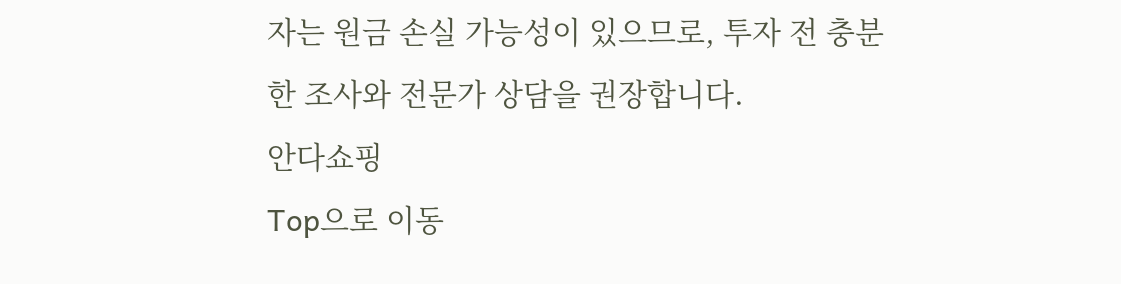자는 원금 손실 가능성이 있으므로, 투자 전 충분한 조사와 전문가 상담을 권장합니다.
안다쇼핑
Top으로 이동